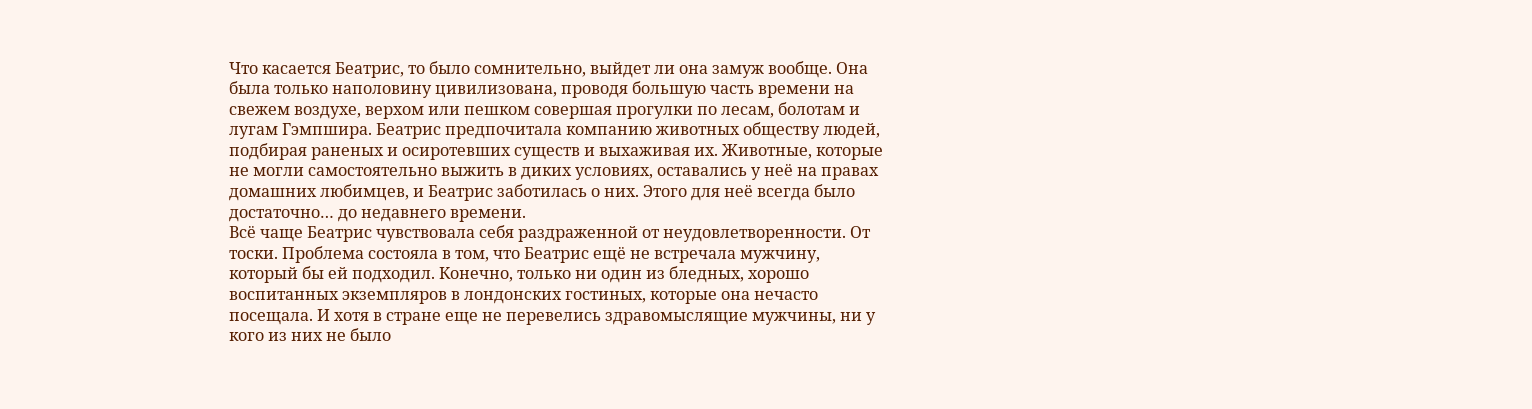Что касается Беатрис, то было сомнительно, выйдет ли она замуж вообще. Она была только наполовину цивилизована, проводя большую часть времени на свежем воздухе, верхом или пешком совершая прогулки по лесам, болотам и лугам Гэмпшира. Беатрис предпочитала компанию животных обществу людей, подбирая раненых и осиротевших существ и выхаживая их. Животные, которые не могли самостоятельно выжить в диких условиях, оставались у неё на правах домашних любимцев, и Беатрис заботилась о них. Этого для неё всегда было достаточно… до недавнего времени.
Всё чаще Беатрис чувствовала себя раздраженной от неудовлетворенности. От тоски. Проблема состояла в том, что Беатрис ещё не встречала мужчину, который бы ей подходил. Конечно, только ни один из бледных, хорошо воспитанных экземпляров в лондонских гостиных, которые она нечасто посещала. И хотя в стране еще не перевелись здравомыслящие мужчины, ни у кого из них не было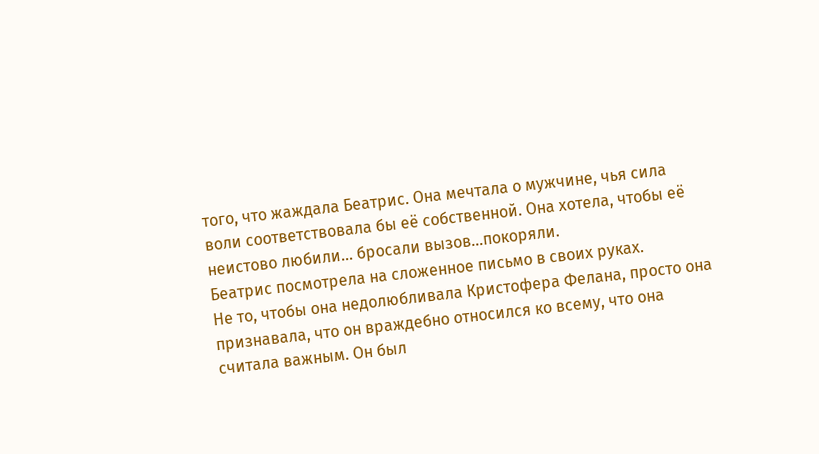того, что жаждала Беатрис. Она мечтала о мужчине, чья сила воли соответствовала бы её собственной. Она хотела, чтобы её неистово любили… бросали вызов…покоряли.
Беатрис посмотрела на сложенное письмо в своих руках.
Не то, чтобы она недолюбливала Кристофера Фелана, просто она признавала, что он враждебно относился ко всему, что она считала важным. Он был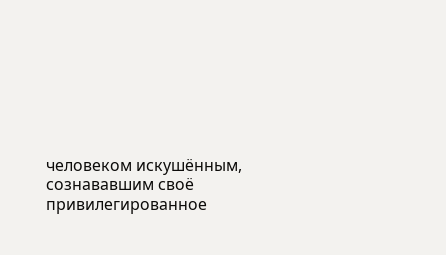человеком искушённым, сознававшим своё привилегированное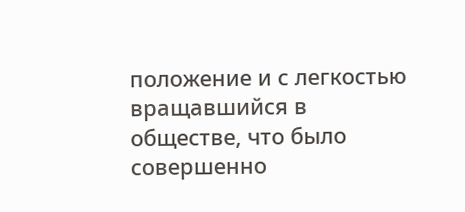положение и с легкостью вращавшийся в обществе, что было совершенно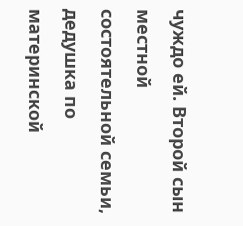чуждо ей. Второй сын местной состоятельной семьи, дедушка по материнской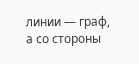линии — граф, а со стороны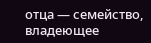отца — семейство, владеющее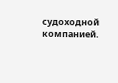судоходной компанией.